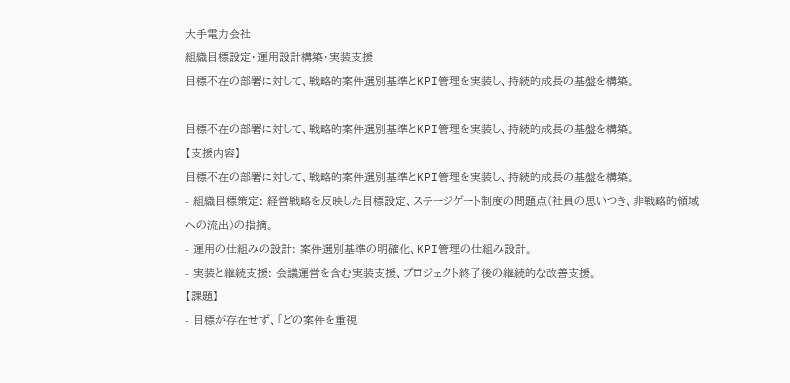大手電力会社
組織目標設定・運用設計構築・実装支援
目標不在の部署に対して、戦略的案件選別基準とKPI管理を実装し、持続的成長の基盤を構築。

目標不在の部署に対して、戦略的案件選別基準とKPI管理を実装し、持続的成長の基盤を構築。
【支援内容】
目標不在の部署に対して、戦略的案件選別基準とKPI管理を実装し、持続的成長の基盤を構築。
- 組織目標策定: 経営戦略を反映した目標設定、ステージゲート制度の問題点(社員の思いつき、非戦略的領域への流出)の指摘。
- 運用の仕組みの設計: 案件選別基準の明確化、KPI管理の仕組み設計。
- 実装と継続支援: 会議運営を含む実装支援、プロジェクト終了後の継続的な改善支援。
【課題】
- 目標が存在せず、「どの案件を重視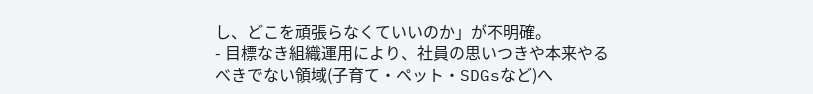し、どこを頑張らなくていいのか」が不明確。
- 目標なき組織運用により、社員の思いつきや本来やるべきでない領域(子育て・ペット・SDGsなど)へ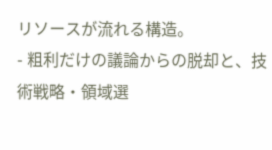リソースが流れる構造。
- 粗利だけの議論からの脱却と、技術戦略・領域選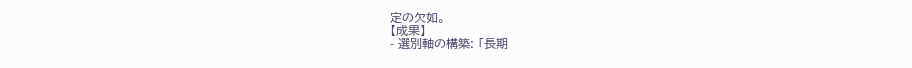定の欠如。
【成果】
- 選別軸の構築: 「長期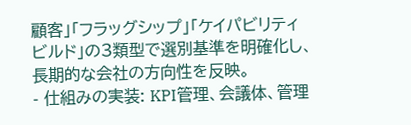顧客」「フラッグシップ」「ケイパビリティビルド」の3類型で選別基準を明確化し、長期的な会社の方向性を反映。
- 仕組みの実装: KPI管理、会議体、管理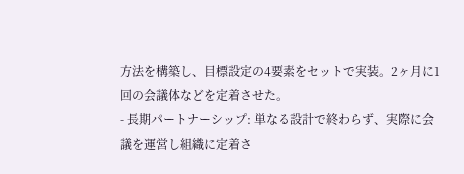方法を構築し、目標設定の4要素をセットで実装。2ヶ月に1回の会議体などを定着させた。
- 長期パートナーシップ: 単なる設計で終わらず、実際に会議を運営し組織に定着さ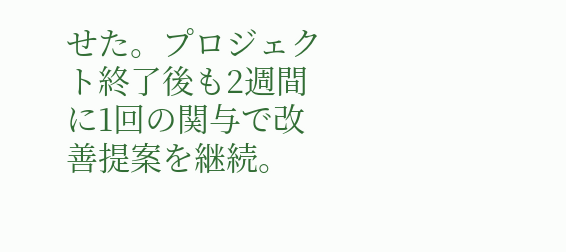せた。プロジェクト終了後も2週間に1回の関与で改善提案を継続。